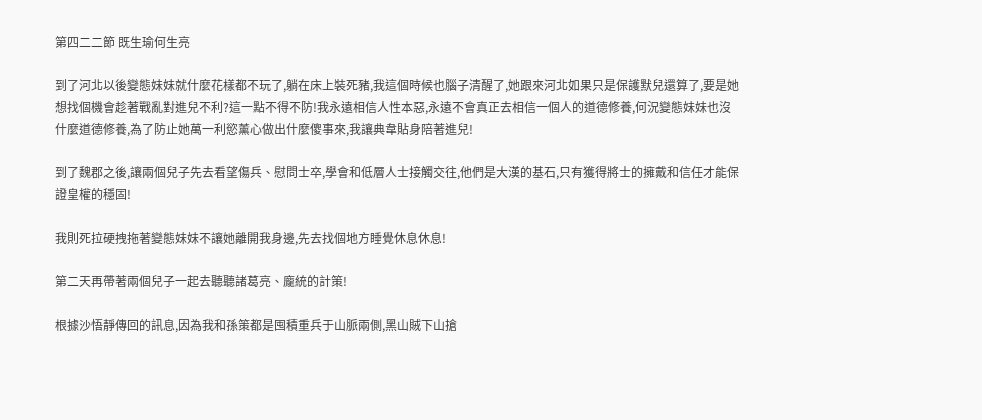第四二二節 既生瑜何生亮

到了河北以後變態妹妹就什麼花樣都不玩了,躺在床上裝死豬,我這個時候也腦子清醒了,她跟來河北如果只是保護默兒還算了,要是她想找個機會趁著戰亂對進兒不利?這一點不得不防!我永遠相信人性本惡,永遠不會真正去相信一個人的道德修養,何況變態妹妹也沒什麼道德修養,為了防止她萬一利慾薰心做出什麼傻事來,我讓典韋貼身陪著進兒!

到了魏郡之後,讓兩個兒子先去看望傷兵、慰問士卒,學會和低層人士接觸交往,他們是大漢的基石,只有獲得將士的擁戴和信任才能保證皇權的穩固!

我則死拉硬拽拖著變態妹妹不讓她離開我身邊,先去找個地方睡覺休息休息!

第二天再帶著兩個兒子一起去聽聽諸葛亮、龐統的計策!

根據沙悟靜傳回的訊息,因為我和孫策都是囤積重兵于山脈兩側,黑山賊下山搶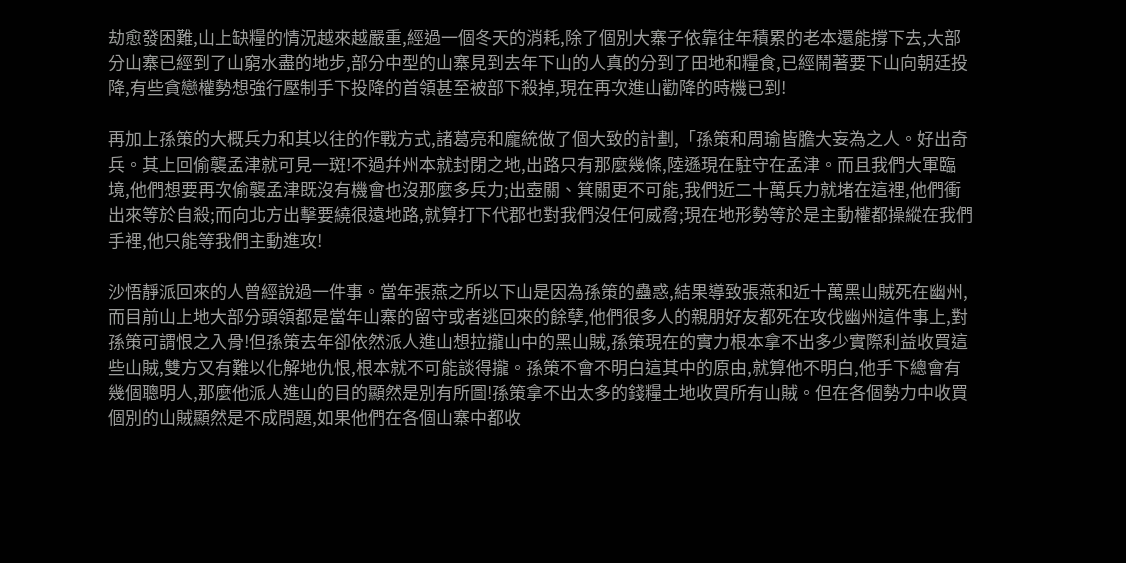劫愈發困難,山上缺糧的情況越來越嚴重,經過一個冬天的消耗,除了個別大寨子依靠往年積累的老本還能撐下去,大部分山寨已經到了山窮水盡的地步,部分中型的山寨見到去年下山的人真的分到了田地和糧食,已經鬧著要下山向朝廷投降,有些貪戀權勢想強行壓制手下投降的首領甚至被部下殺掉,現在再次進山勸降的時機已到!

再加上孫策的大概兵力和其以往的作戰方式,諸葛亮和龐統做了個大致的計劃,「孫策和周瑜皆膽大妄為之人。好出奇兵。其上回偷襲孟津就可見一斑!不過幷州本就封閉之地,出路只有那麼幾條,陸遜現在駐守在孟津。而且我們大軍臨境,他們想要再次偷襲孟津既沒有機會也沒那麼多兵力;出壺關、箕關更不可能,我們近二十萬兵力就堵在這裡,他們衝出來等於自殺;而向北方出擊要繞很遠地路,就算打下代郡也對我們沒任何威脅;現在地形勢等於是主動權都操縱在我們手裡,他只能等我們主動進攻!

沙悟靜派回來的人曾經說過一件事。當年張燕之所以下山是因為孫策的蠱惑,結果導致張燕和近十萬黑山賊死在幽州,而目前山上地大部分頭領都是當年山寨的留守或者逃回來的餘孽,他們很多人的親朋好友都死在攻伐幽州這件事上,對孫策可謂恨之入骨!但孫策去年卻依然派人進山想拉攏山中的黑山賊,孫策現在的實力根本拿不出多少實際利益收買這些山賊,雙方又有難以化解地仇恨,根本就不可能談得攏。孫策不會不明白這其中的原由,就算他不明白,他手下總會有幾個聰明人,那麼他派人進山的目的顯然是別有所圖!孫策拿不出太多的錢糧土地收買所有山賊。但在各個勢力中收買個別的山賊顯然是不成問題,如果他們在各個山寨中都收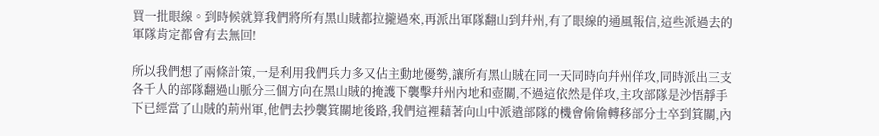買一批眼線。到時候就算我們將所有黑山賊都拉攏過來,再派出軍隊翻山到幷州,有了眼線的通風報信,這些派過去的軍隊肯定都會有去無回!

所以我們想了兩條計策,一是利用我們兵力多又佔主動地優勢,讓所有黑山賊在同一天同時向幷州佯攻,同時派出三支各千人的部隊翻過山脈分三個方向在黑山賊的掩護下襲擊幷州內地和壺關,不過這依然是佯攻,主攻部隊是沙悟靜手下已經當了山賊的荊州軍,他們去抄襲箕關地後路,我們這裡藉著向山中派遣部隊的機會偷偷轉移部分士卒到箕關,內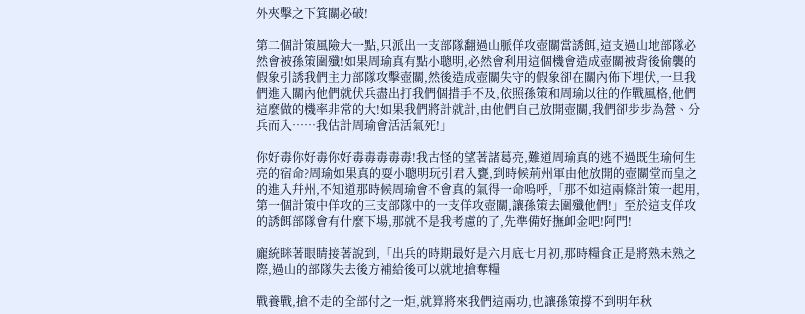外夾擊之下箕關必破!

第二個計策風險大一點,只派出一支部隊翻過山脈佯攻壺關當誘餌,這支過山地部隊必然會被孫策圍殲!如果周瑜真有點小聰明,必然會利用這個機會造成壺關被背後偷襲的假象引誘我們主力部隊攻擊壺關,然後造成壺關失守的假象卻在關內佈下埋伏,一旦我們進入關內他們就伏兵盡出打我們個措手不及,依照孫策和周瑜以往的作戰風格,他們這麼做的機率非常的大!如果我們將計就計,由他們自己放開壺關,我們卻步步為營、分兵而入……我估計周瑜會活活氣死!」

你好毒你好毒你好毒毒毒毒毒!我古怪的望著諸葛亮,難道周瑜真的逃不過既生瑜何生亮的宿命?周瑜如果真的耍小聰明玩引君入甕,到時候荊州軍由他放開的壺關堂而皇之的進入幷州,不知道那時候周瑜會不會真的氣得一命嗚呼,「那不如這兩條計策一起用,第一個計策中佯攻的三支部隊中的一支佯攻壺關,讓孫策去圍殲他們!」至於這支佯攻的誘餌部隊會有什麼下場,那就不是我考慮的了,先準備好撫卹金吧!阿門!

龐統眯著眼睛接著說到,「出兵的時期最好是六月底七月初,那時糧食正是將熟未熟之際,過山的部隊失去後方補給後可以就地搶奪糧

戰養戰,搶不走的全部付之一炬,就算將來我們這兩功,也讓孫策撐不到明年秋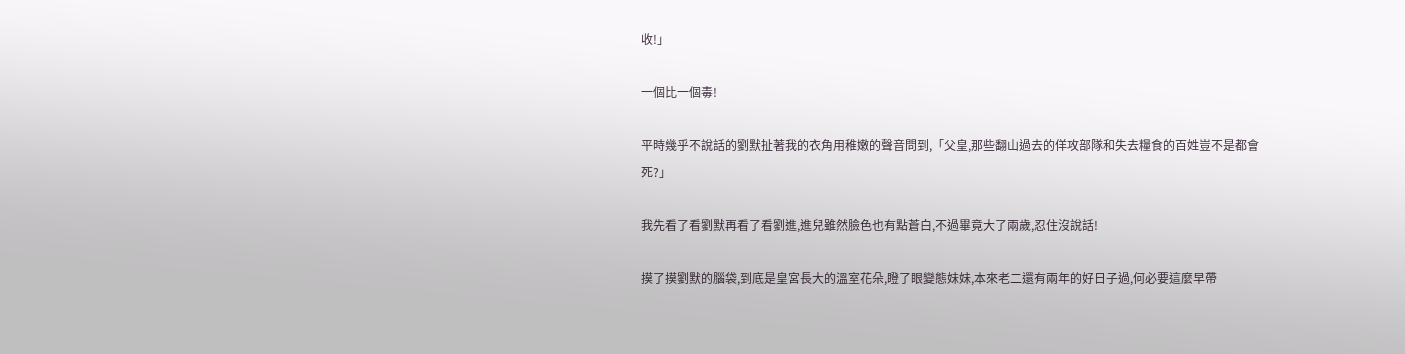收!」

一個比一個毒!

平時幾乎不說話的劉默扯著我的衣角用稚嫩的聲音問到,「父皇,那些翻山過去的佯攻部隊和失去糧食的百姓豈不是都會死?」

我先看了看劉默再看了看劉進,進兒雖然臉色也有點蒼白,不過畢竟大了兩歲,忍住沒說話!

摸了摸劉默的腦袋,到底是皇宮長大的溫室花朵,瞪了眼變態妹妹,本來老二還有兩年的好日子過,何必要這麼早帶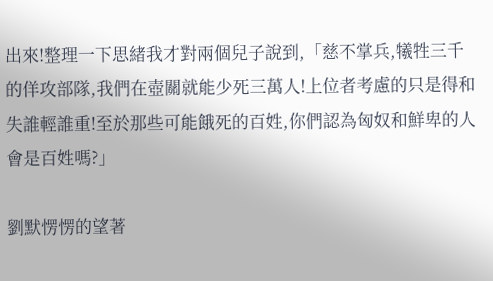出來!整理一下思緒我才對兩個兒子說到,「慈不掌兵,犧牲三千的佯攻部隊,我們在壺關就能少死三萬人!上位者考慮的只是得和失誰輕誰重!至於那些可能餓死的百姓,你們認為匈奴和鮮卑的人會是百姓嗎?」

劉默愣愣的望著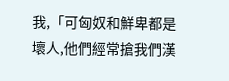我,「可匈奴和鮮卑都是壞人,他們經常搶我們漢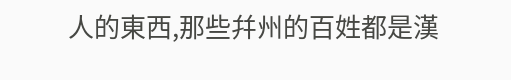人的東西,那些幷州的百姓都是漢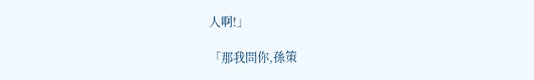人啊!」

「那我問你,孫策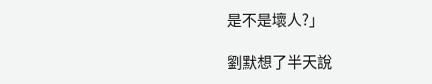是不是壞人?」

劉默想了半天說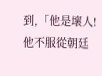到,「他是壞人!他不服從朝廷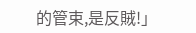的管束,是反賊!」